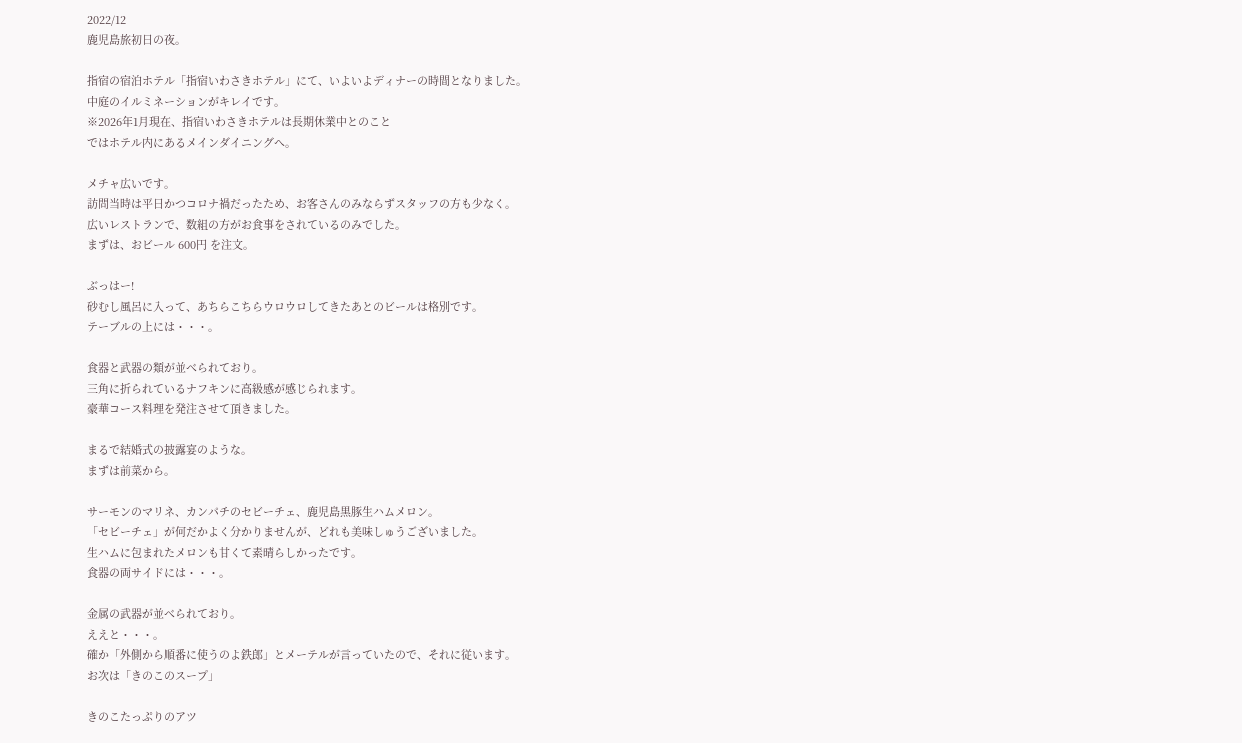2022/12
鹿児島旅初日の夜。

指宿の宿泊ホテル「指宿いわさきホテル」にて、いよいよディナーの時間となりました。
中庭のイルミネーションがキレイです。
※2026年1月現在、指宿いわさきホテルは長期休業中とのこと
ではホテル内にあるメインダイニングへ。

メチャ広いです。
訪問当時は平日かつコロナ禍だったため、お客さんのみならずスタッフの方も少なく。
広いレストランで、数組の方がお食事をされているのみでした。
まずは、おビール 600円 を注文。

ぶっはー!
砂むし風呂に入って、あちらこちらウロウロしてきたあとのビールは格別です。
テーブルの上には・・・。

食器と武器の類が並べられており。
三角に折られているナフキンに高級感が感じられます。
豪華コース料理を発注させて頂きました。

まるで結婚式の披露宴のような。
まずは前菜から。

サーモンのマリネ、カンパチのセビーチェ、鹿児島黒豚生ハムメロン。
「セビーチェ」が何だかよく分かりませんが、どれも美味しゅうございました。
生ハムに包まれたメロンも甘くて素晴らしかったです。
食器の両サイドには・・・。

金属の武器が並べられており。
ええと・・・。
確か「外側から順番に使うのよ鉄郎」とメーテルが言っていたので、それに従います。
お次は「きのこのスープ」

きのこたっぷりのアツ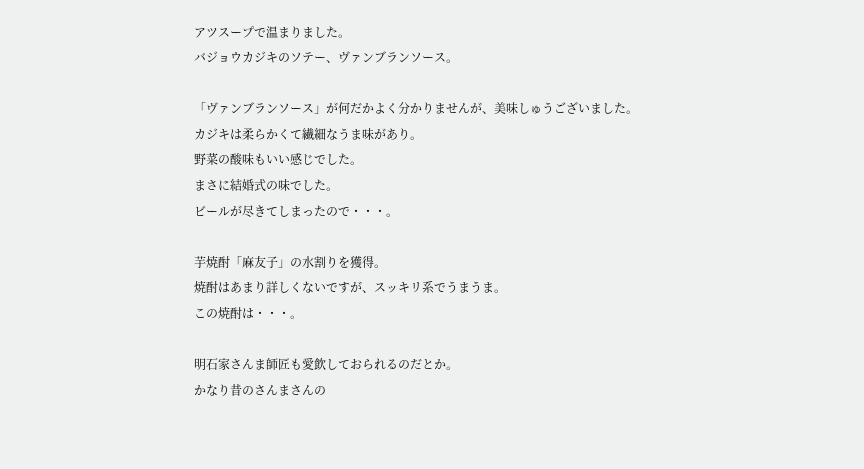アツスープで温まりました。
バジョウカジキのソテー、ヴァンブランソース。

「ヴァンブランソース」が何だかよく分かりませんが、美味しゅうございました。
カジキは柔らかくて繊細なうま味があり。
野菜の酸味もいい感じでした。
まさに結婚式の味でした。
ビールが尽きてしまったので・・・。

芋焼酎「麻友子」の水割りを獲得。
焼酎はあまり詳しくないですが、スッキリ系でうまうま。
この焼酎は・・・。

明石家さんま師匠も愛飲しておられるのだとか。
かなり昔のさんまさんの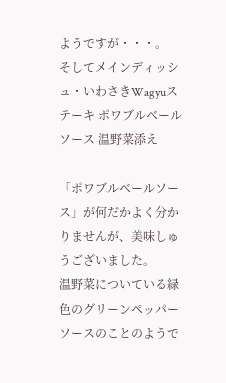ようですが・・・。
そしてメインディッシュ・いわさきWagyuステーキ ポワブルベールソース 温野菜添え

「ポワブルベールソース」が何だかよく分かりませんが、美味しゅうございました。
温野菜についている緑色のグリーンペッパーソースのことのようで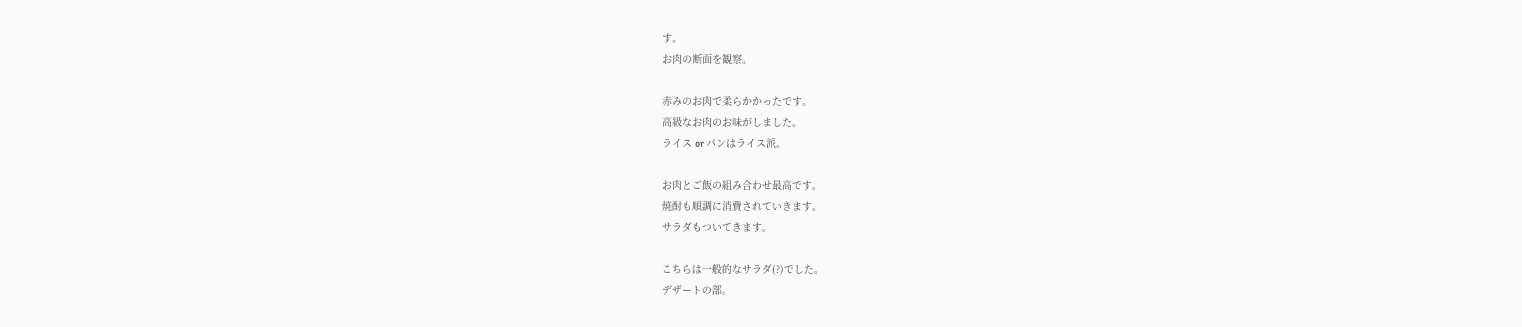す。
お肉の断面を観察。

赤みのお肉で柔らかかったです。
高級なお肉のお味がしました。
ライス or パンはライス派。

お肉とご飯の組み合わせ最高です。
焼酎も順調に消費されていきます。
サラダもついてきます。

こちらは一般的なサラダ(?)でした。
デザートの部。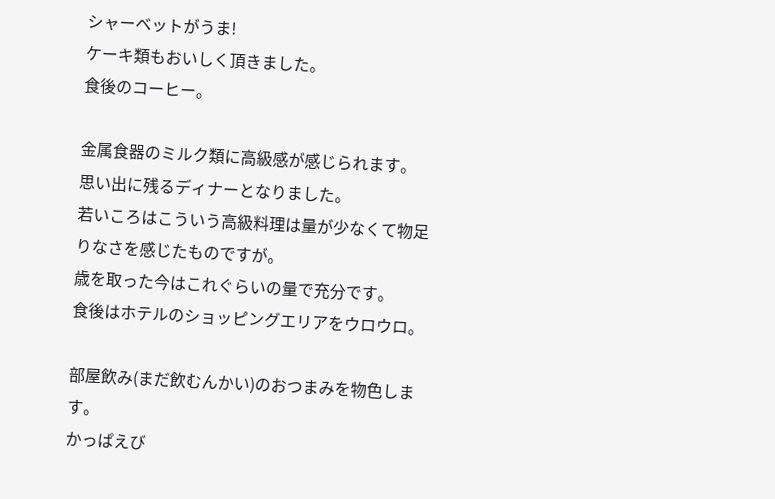シャーベットがうま!
ケーキ類もおいしく頂きました。
食後のコーヒー。

金属食器のミルク類に高級感が感じられます。
思い出に残るディナーとなりました。
若いころはこういう高級料理は量が少なくて物足りなさを感じたものですが。
歳を取った今はこれぐらいの量で充分です。
食後はホテルのショッピングエリアをウロウロ。

部屋飲み(まだ飲むんかい)のおつまみを物色します。
かっぱえび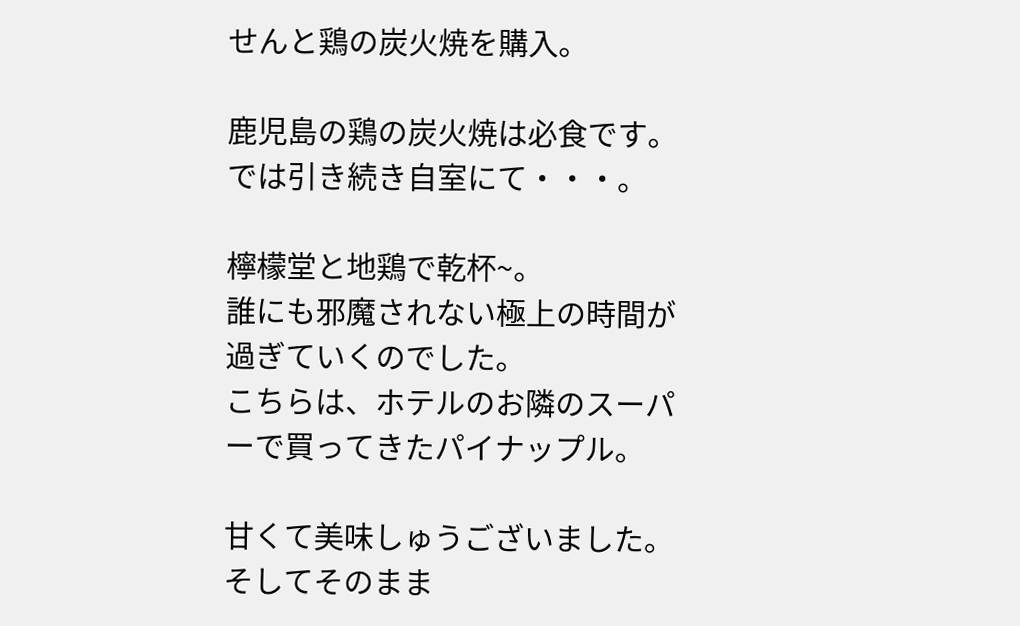せんと鶏の炭火焼を購入。

鹿児島の鶏の炭火焼は必食です。
では引き続き自室にて・・・。

檸檬堂と地鶏で乾杯~。
誰にも邪魔されない極上の時間が過ぎていくのでした。
こちらは、ホテルのお隣のスーパーで買ってきたパイナップル。

甘くて美味しゅうございました。
そしてそのまま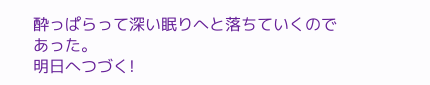酔っぱらって深い眠りへと落ちていくのであった。
明日へつづく!